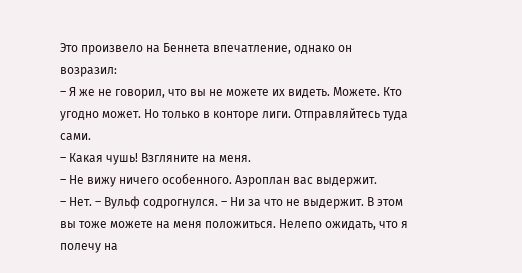Это произвело на Беннета впечатление, однако он возразил:
– Я же не говорил, что вы не можете их видеть. Можете. Кто угодно может. Но только в конторе лиги. Отправляйтесь туда сами.
– Какая чушь! Взгляните на меня.
– Не вижу ничего особенного. Аэроплан вас выдержит.
– Нет. – Вульф содрогнулся. – Ни за что не выдержит. В этом вы тоже можете на меня положиться. Нелепо ожидать, что я полечу на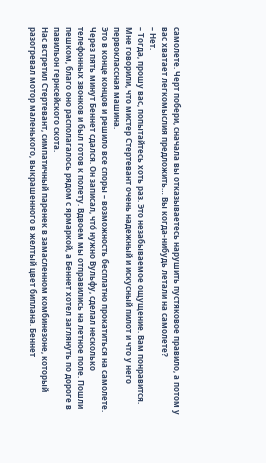самолете. Черт побери, сначала вы отказываетесь нарушить пустяковое правило, а потом у вас хватает легкомыслия предложить… Вы когда-нибудь летали на самолете?
– Нет.
– Тогда, прошу вас, попытайтесь хоть раз. Это незабываемое ощущение. Вам понравится. Мне говорили, что мистер Стертевант очень надежный и искусный пилот и что у него первоклассная машина.
Это в конце концов и решило все споры – возможность бесплатно прокатиться на самолете. Через пять минут Беннет сдался. Он записал, что́ нужно Вульфу, сделал несколько телефонных звонков и был готов к полету. Вдвоем мы отправились на летное поле. Пошли пешком, благо оно располагалось рядом с ярмаркой, а Беннет хотел заглянуть по дороге в павильон гернсейского скота.
Нас встретил Стертевант, симпатичный паренек в замасленном комбинезоне, который разогревал мотор маленького, выкрашенного в желтый цвет биплана. Беннет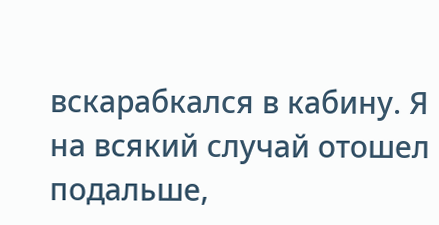вскарабкался в кабину. Я на всякий случай отошел подальше,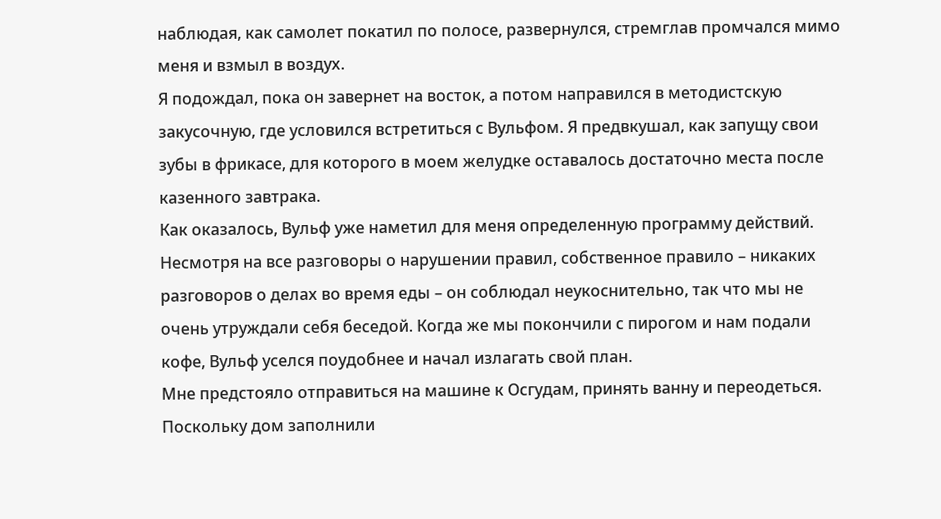наблюдая, как самолет покатил по полосе, развернулся, стремглав промчался мимо меня и взмыл в воздух.
Я подождал, пока он завернет на восток, а потом направился в методистскую закусочную, где условился встретиться с Вульфом. Я предвкушал, как запущу свои зубы в фрикасе, для которого в моем желудке оставалось достаточно места после казенного завтрака.
Как оказалось, Вульф уже наметил для меня определенную программу действий. Несмотря на все разговоры о нарушении правил, собственное правило – никаких разговоров о делах во время еды – он соблюдал неукоснительно, так что мы не очень утруждали себя беседой. Когда же мы покончили с пирогом и нам подали кофе, Вульф уселся поудобнее и начал излагать свой план.
Мне предстояло отправиться на машине к Осгудам, принять ванну и переодеться. Поскольку дом заполнили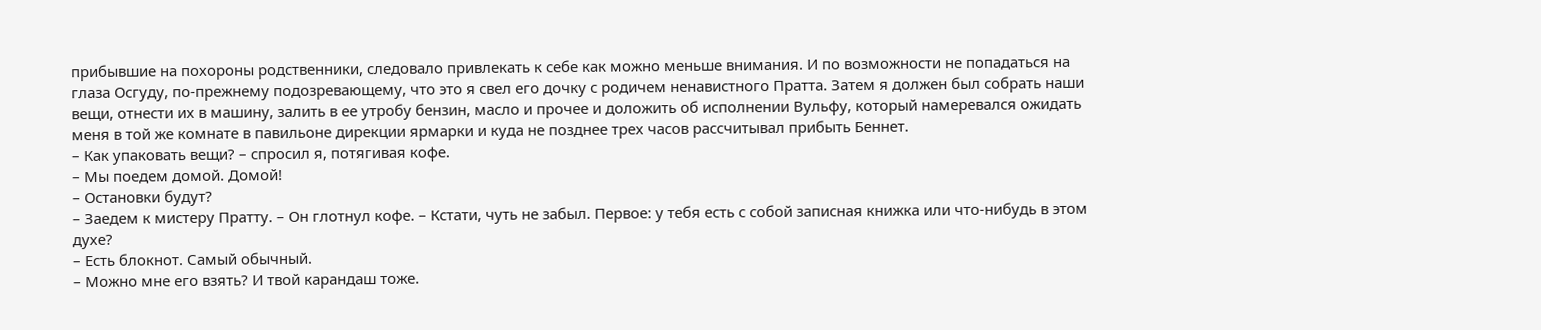прибывшие на похороны родственники, следовало привлекать к себе как можно меньше внимания. И по возможности не попадаться на глаза Осгуду, по-прежнему подозревающему, что это я свел его дочку с родичем ненавистного Пратта. Затем я должен был собрать наши вещи, отнести их в машину, залить в ее утробу бензин, масло и прочее и доложить об исполнении Вульфу, который намеревался ожидать меня в той же комнате в павильоне дирекции ярмарки и куда не позднее трех часов рассчитывал прибыть Беннет.
– Как упаковать вещи? – спросил я, потягивая кофе.
– Мы поедем домой. Домой!
– Остановки будут?
– Заедем к мистеру Пратту. – Он глотнул кофе. – Кстати, чуть не забыл. Первое: у тебя есть с собой записная книжка или что-нибудь в этом духе?
– Есть блокнот. Самый обычный.
– Можно мне его взять? И твой карандаш тоже.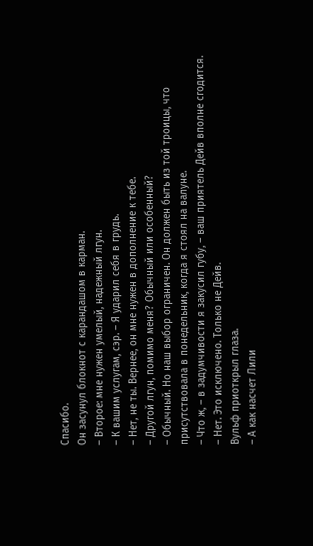Спасибо.
Он засунул блокнот с карандашом в карман.
– Второе: мне нужен умелый, надежный лгун.
– К вашим услугам, сэр. – Я ударил себя в грудь.
– Нет, не ты. Вернее, он мне нужен в дополнение к тебе.
– Другой лгун, помимо меня? Обычный или особенный?
– Обычный. Но наш выбор ограничен. Он должен быть из той троицы, что присутствовала в понедельник, когда я стоял на валуне.
– Что ж, – в задумчивости я закусил губу, – ваш приятель Дейв вполне сгодится.
– Нет. Это исключено. Только не Дейв.
Вульф приоткрыл глаза.
– А как насчет Лили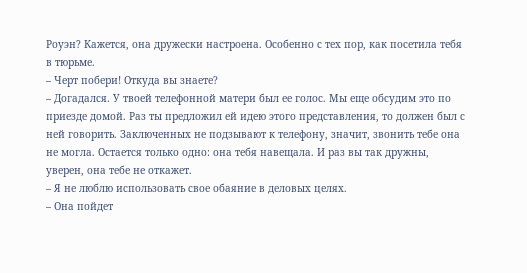Роуэн? Кажется, она дружески настроена. Особенно с тех пор, как посетила тебя в тюрьме.
– Черт побери! Откуда вы знаете?
– Догадался. У твоей телефонной матери был ее голос. Мы еще обсудим это по приезде домой. Раз ты предложил ей идею этого представления, то должен был с ней говорить. Заключенных не подзывают к телефону, значит, звонить тебе она не могла. Остается только одно: она тебя навещала. И раз вы так дружны, уверен, она тебе не откажет.
– Я не люблю использовать свое обаяние в деловых целях.
– Она пойдет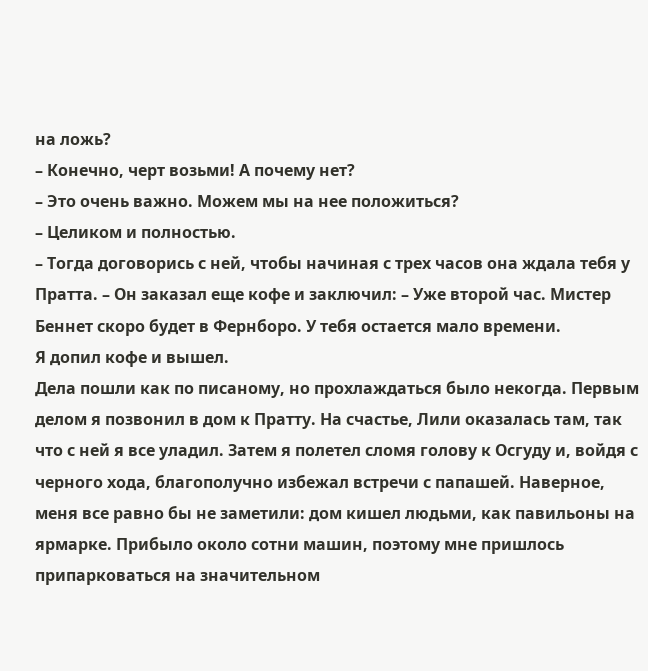на ложь?
– Конечно, черт возьми! А почему нет?
– Это очень важно. Можем мы на нее положиться?
– Целиком и полностью.
– Тогда договорись с ней, чтобы начиная с трех часов она ждала тебя у Пратта. – Он заказал еще кофе и заключил: – Уже второй час. Мистер Беннет скоро будет в Фернборо. У тебя остается мало времени.
Я допил кофе и вышел.
Дела пошли как по писаному, но прохлаждаться было некогда. Первым делом я позвонил в дом к Пратту. На счастье, Лили оказалась там, так что с ней я все уладил. Затем я полетел сломя голову к Осгуду и, войдя с черного хода, благополучно избежал встречи с папашей. Наверное, меня все равно бы не заметили: дом кишел людьми, как павильоны на ярмарке. Прибыло около сотни машин, поэтому мне пришлось припарковаться на значительном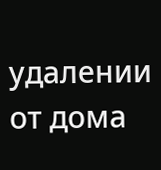удалении от дома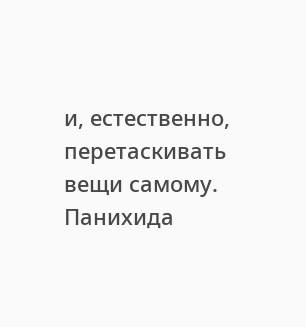и, естественно, перетаскивать вещи самому.
Панихида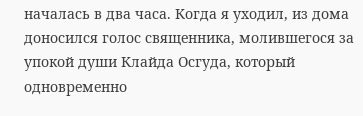началась в два часа. Когда я уходил, из дома доносился голос священника, молившегося за упокой души Клайда Осгуда, который одновременно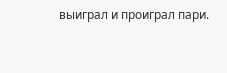выиграл и проиграл пари.